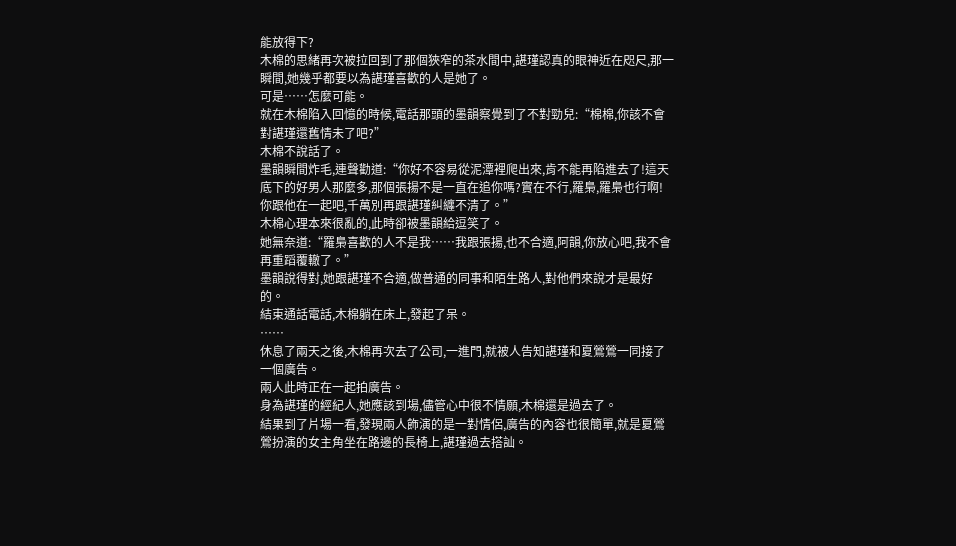能放得下?
木棉的思緒再次被拉回到了那個狹窄的茶水間中,諶瑾認真的眼神近在咫尺,那一瞬間,她幾乎都要以為諶瑾喜歡的人是她了。
可是……怎麼可能。
就在木棉陷入回憶的時候,電話那頭的墨韻察覺到了不對勁兒:“棉棉,你該不會對諶瑾還舊情未了吧?”
木棉不說話了。
墨韻瞬間炸毛,連聲勸道:“你好不容易從泥潭裡爬出來,肯不能再陷進去了!這天底下的好男人那麼多,那個張揚不是一直在追你嗎?實在不行,羅梟,羅梟也行啊!你跟他在一起吧,千萬別再跟諶瑾糾纏不清了。”
木棉心理本來很亂的,此時卻被墨韻給逗笑了。
她無奈道:“羅梟喜歡的人不是我……我跟張揚,也不合適,阿韻,你放心吧,我不會再重蹈覆轍了。”
墨韻說得對,她跟諶瑾不合適,做普通的同事和陌生路人,對他們來說才是最好的。
結束通話電話,木棉躺在床上,發起了呆。
……
休息了兩天之後,木棉再次去了公司,一進門,就被人告知諶瑾和夏鶯鶯一同接了一個廣告。
兩人此時正在一起拍廣告。
身為諶瑾的經紀人,她應該到場,儘管心中很不情願,木棉還是過去了。
結果到了片場一看,發現兩人飾演的是一對情侶,廣告的內容也很簡單,就是夏鶯鶯扮演的女主角坐在路邊的長椅上,諶瑾過去搭訕。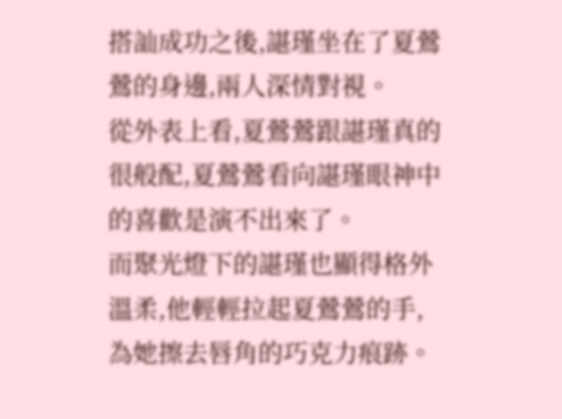搭訕成功之後,諶瑾坐在了夏鶯鶯的身邊,兩人深情對視。
從外表上看,夏鶯鶯跟諶瑾真的很般配,夏鶯鶯看向諶瑾眼神中的喜歡是演不出來了。
而聚光燈下的諶瑾也顯得格外溫柔,他輕輕拉起夏鶯鶯的手,為她擦去唇角的巧克力痕跡。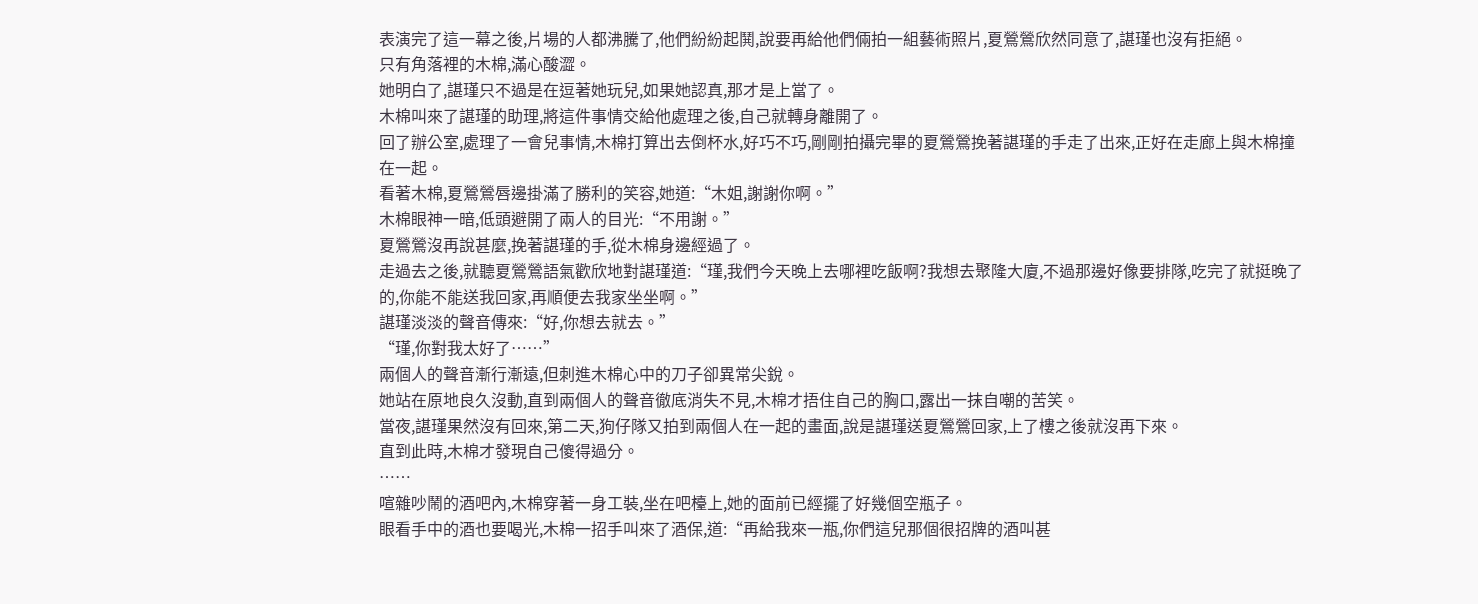表演完了這一幕之後,片場的人都沸騰了,他們紛紛起鬨,說要再給他們倆拍一組藝術照片,夏鶯鶯欣然同意了,諶瑾也沒有拒絕。
只有角落裡的木棉,滿心酸澀。
她明白了,諶瑾只不過是在逗著她玩兒,如果她認真,那才是上當了。
木棉叫來了諶瑾的助理,將這件事情交給他處理之後,自己就轉身離開了。
回了辦公室,處理了一會兒事情,木棉打算出去倒杯水,好巧不巧,剛剛拍攝完畢的夏鶯鶯挽著諶瑾的手走了出來,正好在走廊上與木棉撞在一起。
看著木棉,夏鶯鶯唇邊掛滿了勝利的笑容,她道:“木姐,謝謝你啊。”
木棉眼神一暗,低頭避開了兩人的目光:“不用謝。”
夏鶯鶯沒再說甚麼,挽著諶瑾的手,從木棉身邊經過了。
走過去之後,就聽夏鶯鶯語氣歡欣地對諶瑾道:“瑾,我們今天晚上去哪裡吃飯啊?我想去聚隆大廈,不過那邊好像要排隊,吃完了就挺晚了的,你能不能送我回家,再順便去我家坐坐啊。”
諶瑾淡淡的聲音傳來:“好,你想去就去。”
“瑾,你對我太好了……”
兩個人的聲音漸行漸遠,但刺進木棉心中的刀子卻異常尖銳。
她站在原地良久沒動,直到兩個人的聲音徹底消失不見,木棉才捂住自己的胸口,露出一抹自嘲的苦笑。
當夜,諶瑾果然沒有回來,第二天,狗仔隊又拍到兩個人在一起的畫面,說是諶瑾送夏鶯鶯回家,上了樓之後就沒再下來。
直到此時,木棉才發現自己傻得過分。
……
喧雜吵鬧的酒吧內,木棉穿著一身工裝,坐在吧檯上,她的面前已經擺了好幾個空瓶子。
眼看手中的酒也要喝光,木棉一招手叫來了酒保,道:“再給我來一瓶,你們這兒那個很招牌的酒叫甚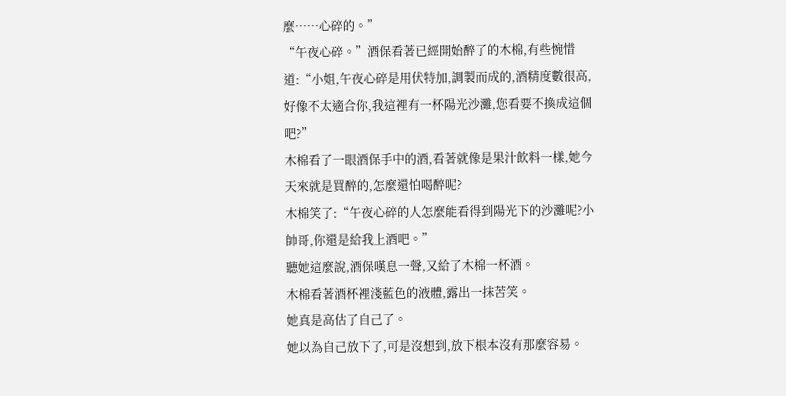麼……心碎的。”
“午夜心碎。”酒保看著已經開始醉了的木棉,有些惋惜道:“小姐,午夜心碎是用伏特加,調製而成的,酒精度數很高,好像不太適合你,我這裡有一杯陽光沙灘,您看要不換成這個吧?”
木棉看了一眼酒保手中的酒,看著就像是果汁飲料一樣,她今天來就是買醉的,怎麼還怕喝醉呢?
木棉笑了:“午夜心碎的人怎麼能看得到陽光下的沙灘呢?小帥哥,你還是給我上酒吧。”
聽她這麼說,酒保嘆息一聲,又給了木棉一杯酒。
木棉看著酒杯裡淺藍色的液體,露出一抹苦笑。
她真是高估了自己了。
她以為自己放下了,可是沒想到,放下根本沒有那麼容易。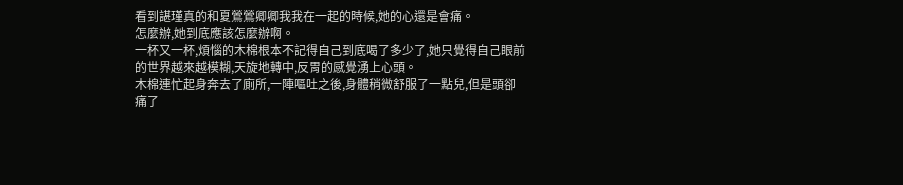看到諶瑾真的和夏鶯鶯卿卿我我在一起的時候,她的心還是會痛。
怎麼辦,她到底應該怎麼辦啊。
一杯又一杯,煩惱的木棉根本不記得自己到底喝了多少了,她只覺得自己眼前的世界越來越模糊,天旋地轉中,反胃的感覺湧上心頭。
木棉連忙起身奔去了廁所,一陣嘔吐之後,身體稍微舒服了一點兒,但是頭卻痛了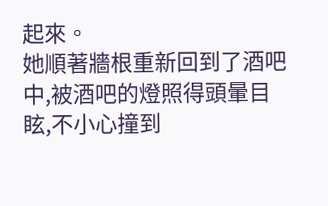起來。
她順著牆根重新回到了酒吧中,被酒吧的燈照得頭暈目眩,不小心撞到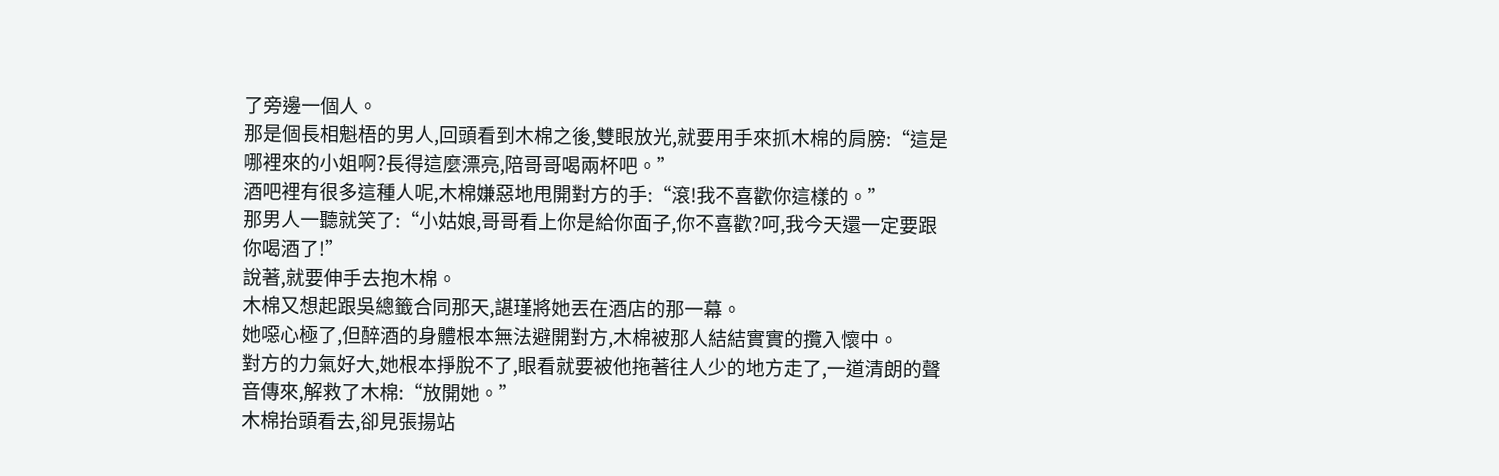了旁邊一個人。
那是個長相魁梧的男人,回頭看到木棉之後,雙眼放光,就要用手來抓木棉的肩膀:“這是哪裡來的小姐啊?長得這麼漂亮,陪哥哥喝兩杯吧。”
酒吧裡有很多這種人呢,木棉嫌惡地甩開對方的手:“滾!我不喜歡你這樣的。”
那男人一聽就笑了:“小姑娘,哥哥看上你是給你面子,你不喜歡?呵,我今天還一定要跟你喝酒了!”
說著,就要伸手去抱木棉。
木棉又想起跟吳總籤合同那天,諶瑾將她丟在酒店的那一幕。
她噁心極了,但醉酒的身體根本無法避開對方,木棉被那人結結實實的攬入懷中。
對方的力氣好大,她根本掙脫不了,眼看就要被他拖著往人少的地方走了,一道清朗的聲音傳來,解救了木棉:“放開她。”
木棉抬頭看去,卻見張揚站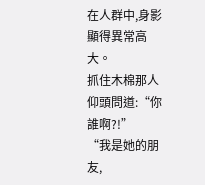在人群中,身影顯得異常高大。
抓住木棉那人仰頭問道:“你誰啊?!”
“我是她的朋友,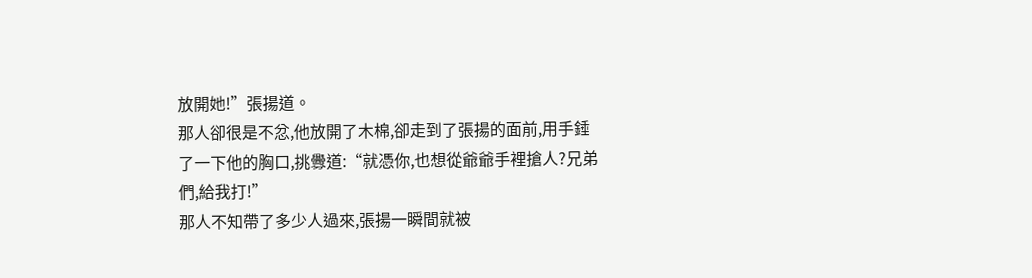放開她!”張揚道。
那人卻很是不忿,他放開了木棉,卻走到了張揚的面前,用手錘了一下他的胸口,挑釁道:“就憑你,也想從爺爺手裡搶人?兄弟們,給我打!”
那人不知帶了多少人過來,張揚一瞬間就被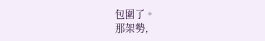包圍了。
那架勢,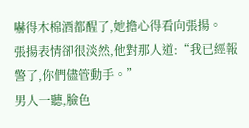嚇得木棉酒都醒了,她擔心得看向張揚。
張揚表情卻很淡然,他對那人道:“我已經報警了,你們儘管動手。”
男人一聽,臉色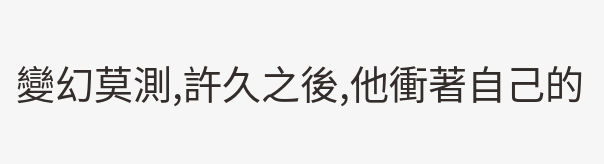變幻莫測,許久之後,他衝著自己的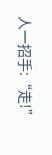人一招手:“走!”